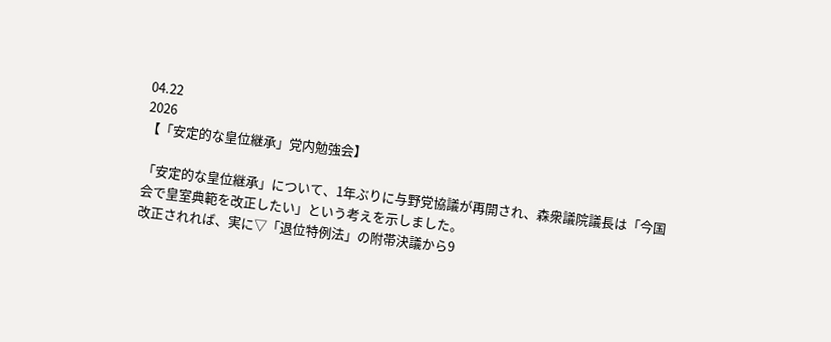04.22
2026
【「安定的な皇位継承」党内勉強会】

「安定的な皇位継承」について、1年ぶりに与野党協議が再開され、森衆議院議長は「今国会で皇室典範を改正したい」という考えを示しました。
改正されれば、実に▽「退位特例法」の附帯決議から9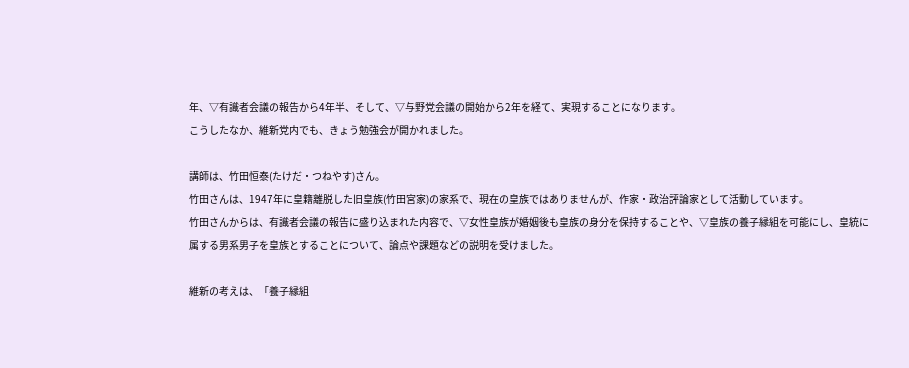年、▽有識者会議の報告から4年半、そして、▽与野党会議の開始から2年を経て、実現することになります。
こうしたなか、維新党内でも、きょう勉強会が開かれました。

講師は、竹田恒泰(たけだ・つねやす)さん。
竹田さんは、1947年に皇籍離脱した旧皇族(竹田宮家)の家系で、現在の皇族ではありませんが、作家・政治評論家として活動しています。
竹田さんからは、有識者会議の報告に盛り込まれた内容で、▽女性皇族が婚姻後も皇族の身分を保持することや、▽皇族の養子縁組を可能にし、皇統に属する男系男子を皇族とすることについて、論点や課題などの説明を受けました。

維新の考えは、「養子縁組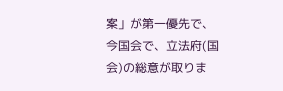案」が第一優先で、今国会で、立法府(国会)の総意が取りま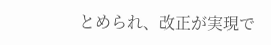とめられ、改正が実現で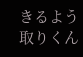きるよう取りくん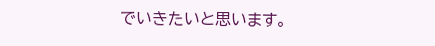でいきたいと思います。